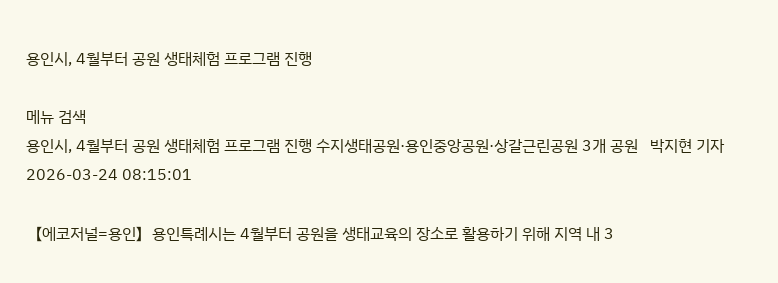용인시, 4월부터 공원 생태체험 프로그램 진행

메뉴 검색
용인시, 4월부터 공원 생태체험 프로그램 진행 수지생태공원·용인중앙공원·상갈근린공원 3개 공원   박지현 기자 2026-03-24 08:15:01

【에코저널=용인】용인특례시는 4월부터 공원을 생태교육의 장소로 활용하기 위해 지역 내 3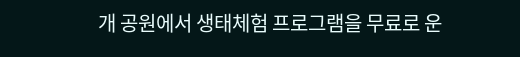개 공원에서 생태체험 프로그램을 무료로 운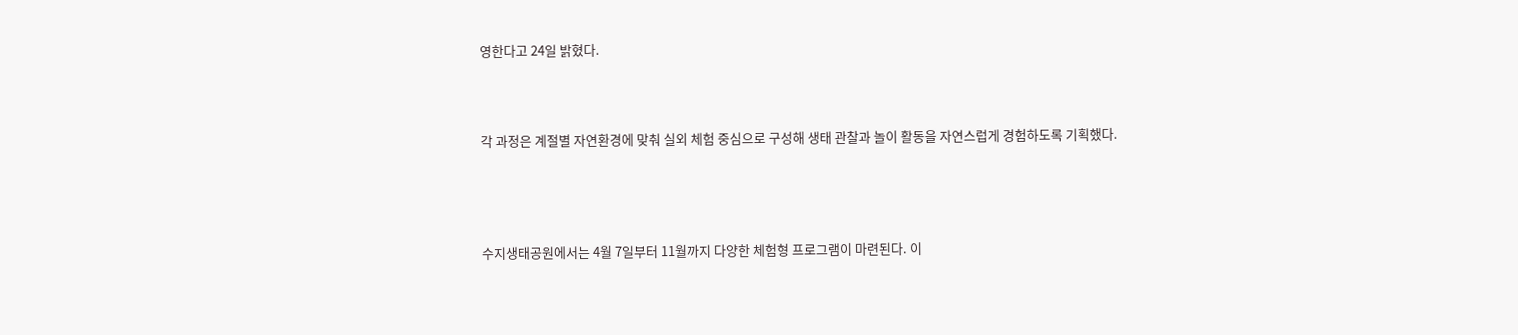영한다고 24일 밝혔다.



각 과정은 계절별 자연환경에 맞춰 실외 체험 중심으로 구성해 생태 관찰과 놀이 활동을 자연스럽게 경험하도록 기획했다.




수지생태공원에서는 4월 7일부터 11월까지 다양한 체험형 프로그램이 마련된다. 이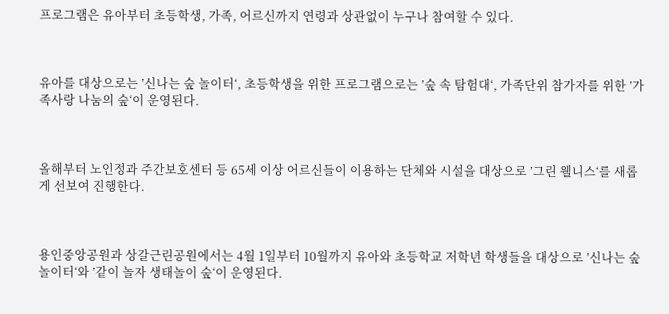프로그램은 유아부터 초등학생, 가족, 어르신까지 연령과 상관없이 누구나 참여할 수 있다.



유아를 대상으로는 ’신나는 숲 놀이터‘, 초등학생을 위한 프로그램으로는 ’숲 속 탐험대‘, 가족단위 참가자를 위한 ’가족사랑 나눔의 숲‘이 운영된다.



올해부터 노인정과 주간보호센터 등 65세 이상 어르신들이 이용하는 단체와 시설을 대상으로 ’그린 웰니스‘를 새롭게 선보여 진행한다.



용인중앙공원과 상갈근린공원에서는 4월 1일부터 10월까지 유아와 초등학교 저학년 학생들을 대상으로 ’신나는 숲 놀이터‘와 ’같이 놀자 생태놀이 숲‘이 운영된다.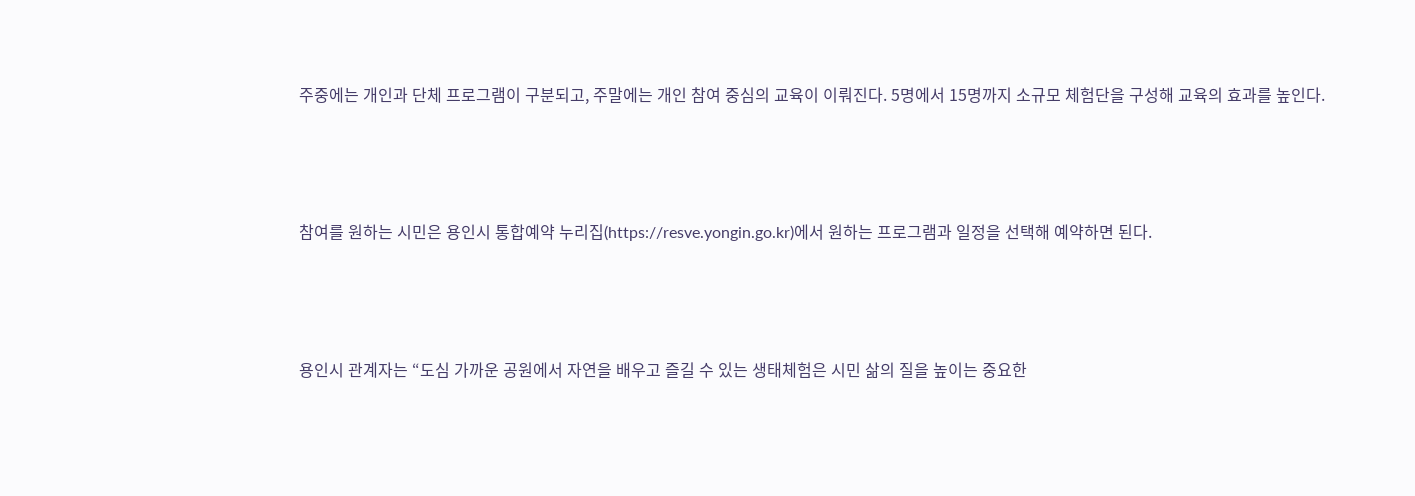주중에는 개인과 단체 프로그램이 구분되고, 주말에는 개인 참여 중심의 교육이 이뤄진다. 5명에서 15명까지 소규모 체험단을 구성해 교육의 효과를 높인다.



참여를 원하는 시민은 용인시 통합예약 누리집(https://resve.yongin.go.kr)에서 원하는 프로그램과 일정을 선택해 예약하면 된다.



용인시 관계자는 “도심 가까운 공원에서 자연을 배우고 즐길 수 있는 생태체험은 시민 삶의 질을 높이는 중요한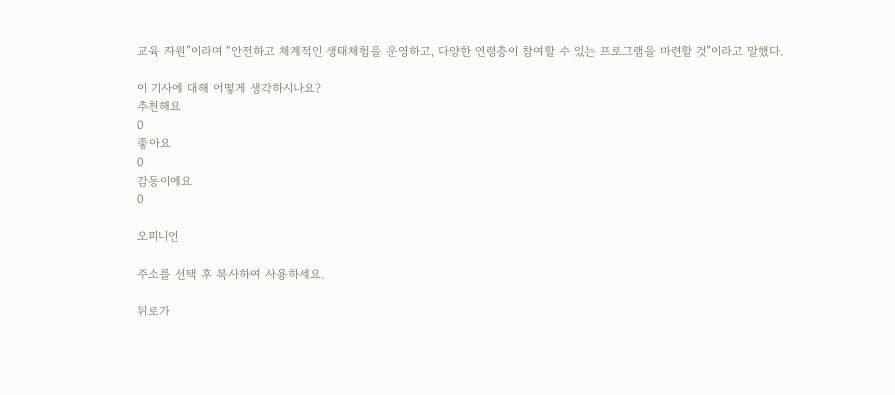교육 자원”이라며 “안전하고 체계적인 생태체험을 운영하고, 다양한 연령층이 참여할 수 있는 프로그램을 마련할 것”이라고 말했다.

이 기사에 대해 어떻게 생각하시나요?
추천해요
0
좋아요
0
감동이에요
0

오피니언

주소를 선택 후 복사하여 사용하세요.

뒤로가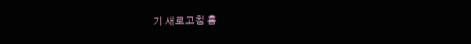기 새로고침 홈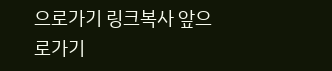으로가기 링크복사 앞으로가기